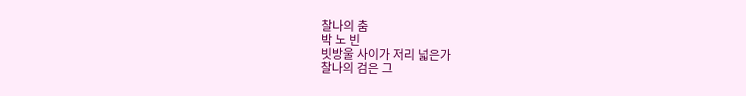찰나의 춤
박 노 빈
빗방울 사이가 저리 넓은가
찰나의 검은 그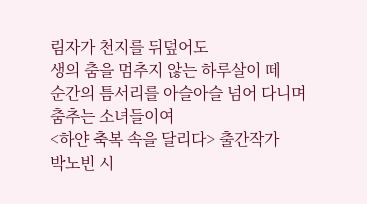림자가 천지를 뒤덮어도
생의 춤을 멈추지 않는 하루살이 떼
순간의 틈서리를 아슬아슬 넘어 다니며 춤추는 소녀들이여
<하얀 축복 속을 달리다> 출간작가
박노빈 시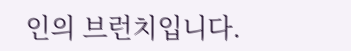인의 브런치입니다.